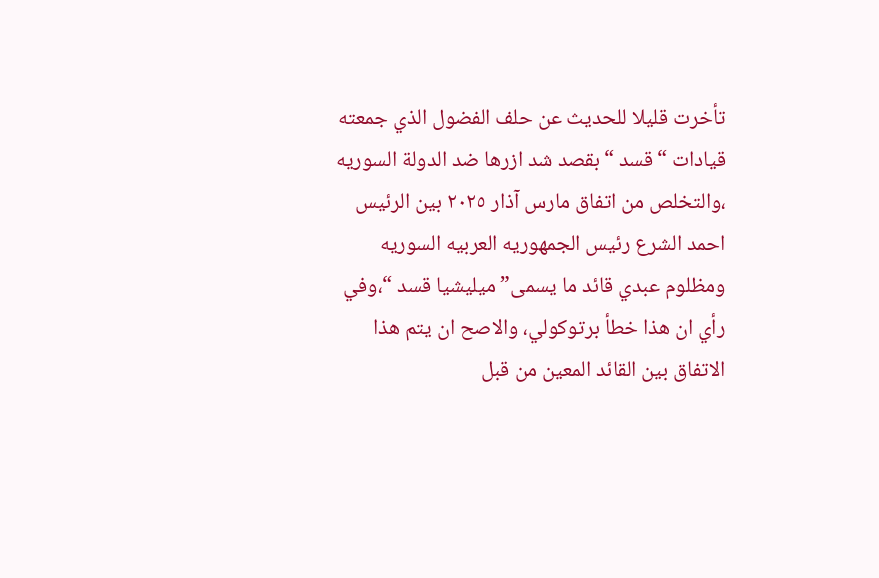تأخرت قليلا للحديث عن حلف الفضول الذي جمعته قيادات “قسد “بقصد شد ازرها ضد الدولة السوريه ،والتخلص من اتفاق مارس آذار ٢٠٢٥ بين الرئيس احمد الشرع رئيس الجمهوريه العربيه السوريه ومظلوم عبدي قائد ما يسمى” ميليشيا قسد “،وفي رأي ان هذا خطأ برتوكولي، والاصح ان يتم هذا الاتفاق بين القائد المعين من قبل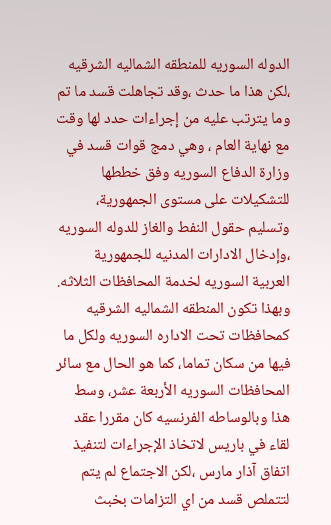الدوله السوريه للمنطقه الشماليه الشرقيه ،لكن هذا ما حدث ،وقد تجاهلت قسد ما تم وما يترتب عليه من إجراءات حدد لها وقت مع نهاية العام ، وهي دمج قوات قسد في وزارة الدفاع السوريه وفق خططها للتشكيلات على مستوى الجمهورية، وتسليم حقول النفط والغاز للدوله السوريه ،وإدخال الادارات المدنيه للجمهورية العربية السوريه لخدمة المحافظات الثلاثه. وبهذا تكون المنطقه الشماليه الشرقيه كمحافظات تحت الاداره السوريه ولكل ما فيها من سكان تماما، كما هو الحال مع سائر المحافظات السوريه الأربعة عشر، وسط هذا وبالوساطه الفرنسيه كان مقررا عقد لقاء في باريس لاتخاذ الإجراءات لتنفيذ اتفاق آذار مارس ،لكن الاجتماع لم يتم لتتملص قسد من اي التزامات بخبث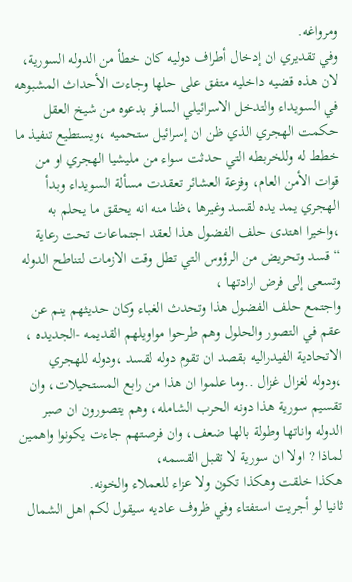ومرواغه.
وفي تقديري ان إدخال أطراف دوليه كان خطأ من الدوله السورية، لان هذه قضيه داخليه متفق على حلها وجاءت الأحداث المشبوهه في السويداء والتدخل الاسرائيلي السافر بدعوه من شيخ العقل حكمت الهجري الذي ظن ان إسرائيل ستحميه ،ويستطيع تنفيذ ما خطط له وللخربطه التي حدثت سواء من مليشيا الهجري او من قوات الأمن العام، وفزعة العشائر تعقدت مسألة السويداء وبدأ الهجري يمد يده لقسد وغيرها ،ظنا منه انه يحقق ما يحلم به ،واخيرا اهتدى حلف الفضول هذا لعقد اجتماعات تحت رعاية “قسد وتحريض من الرؤوس التي تطل وقت الازمات لتناطح الدوله وتسعى إلى فرض ارادتها ،
واجتمع حلف الفضول هذا وتحدث الغباء وكان حديثهم ينم عن عقم في التصور والحلول وهم طرحوا مواويلهم القديمه -الجديده ، الاتحادية الفيدراليه بقصد ان تقوم دوله لقسد ،ودوله للهجري ،ودوله لغزال غزال ..وما علموا ان هذا من رابع المستحيلات، وان تقسيم سورية هذا دونه الحرب الشامله، وهم يتصورون ان صبر الدوله واناتها وطولة بالها ضعف، وان فرصتهم جاءت يكونوا واهمين لماذا ? اولا ان سورية لا تقبل القسمه،
هكذا خلقت وهكذا تكون ولا عزاء للعملاء والخونه.
ثانيا لو أجريت استفتاء وفي ظروف عاديه سيقول لكم اهل الشمال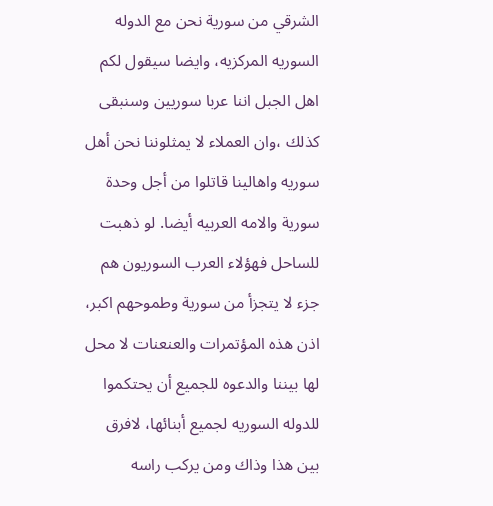الشرقي من سورية نحن مع الدوله السوريه المركزيه، وايضا سيقول لكم اهل الجبل اننا عربا سوريين وسنبقى كذلك ،وان العملاء لا يمثلوننا نحن أهل سوريه واهالينا قاتلوا من أجل وحدة سورية والامه العربيه أيضا. لو ذهبت للساحل فهؤلاء العرب السوريون هم جزء لا يتجزأ من سورية وطموحهم اكبر، اذن هذه المؤتمرات والعنعنات لا محل لها بيننا والدعوه للجميع أن يحتكموا للدوله السوريه لجميع أبنائها، لافرق بين هذا وذاك ومن يركب راسه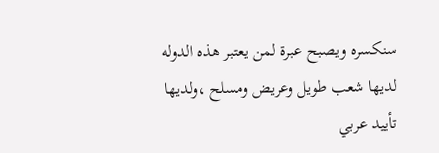سنكسره ويصبح عبرة لمن يعتبر هذه الدوله لديها شعب طويل وعريض ومسلح ،ولديها تأييد عربي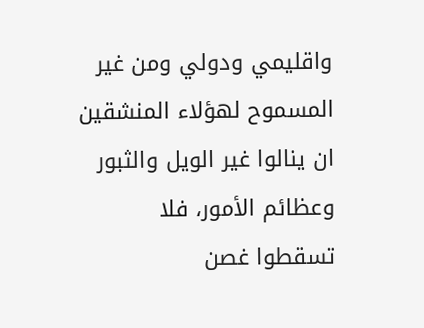واقليمي ودولي ومن غير المسموح لهؤلاء المنشقين ان ينالوا غير الويل والثبور وعظائم الأمور، فلا تسقطوا غصن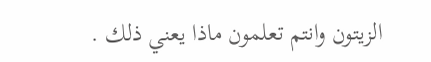الزيتون وانتم تعلمون ماذا يعني ذلك .